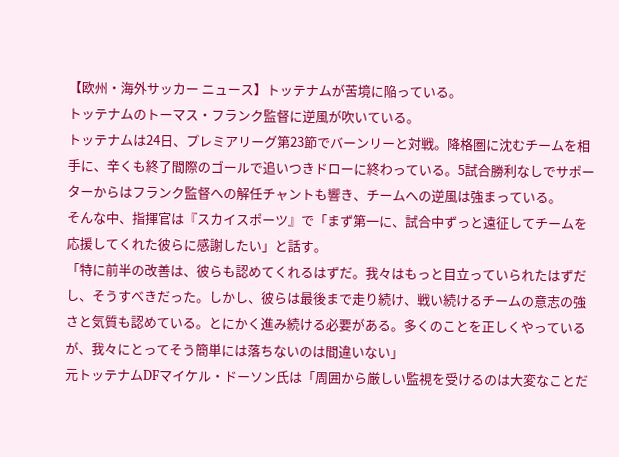【欧州・海外サッカー ニュース】トッテナムが苦境に陥っている。
トッテナムのトーマス・フランク監督に逆風が吹いている。
トッテナムは24日、プレミアリーグ第23節でバーンリーと対戦。降格圏に沈むチームを相手に、辛くも終了間際のゴールで追いつきドローに終わっている。5試合勝利なしでサポーターからはフランク監督への解任チャントも響き、チームへの逆風は強まっている。
そんな中、指揮官は『スカイスポーツ』で「まず第一に、試合中ずっと遠征してチームを応援してくれた彼らに感謝したい」と話す。
「特に前半の改善は、彼らも認めてくれるはずだ。我々はもっと目立っていられたはずだし、そうすべきだった。しかし、彼らは最後まで走り続け、戦い続けるチームの意志の強さと気質も認めている。とにかく進み続ける必要がある。多くのことを正しくやっているが、我々にとってそう簡単には落ちないのは間違いない」
元トッテナムDFマイケル・ドーソン氏は「周囲から厳しい監視を受けるのは大変なことだ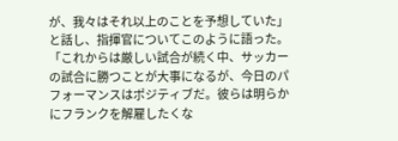が、我々はそれ以上のことを予想していた」と話し、指揮官についてこのように語った。
「これからは厳しい試合が続く中、サッカーの試合に勝つことが大事になるが、今日のパフォーマンスはポジティブだ。彼らは明らかにフランクを解雇したくな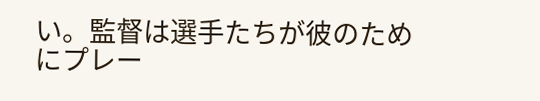い。監督は選手たちが彼のためにプレー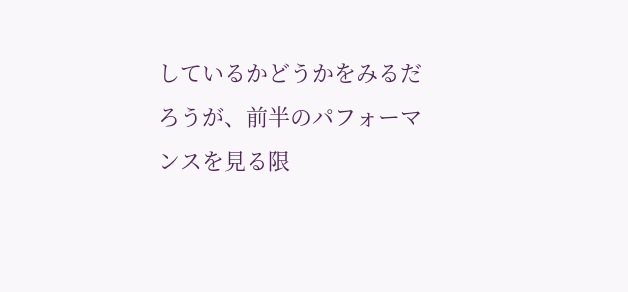しているかどうかをみるだろうが、前半のパフォーマンスを見る限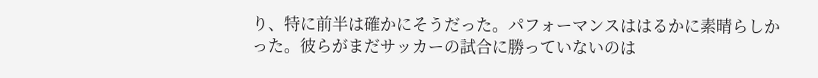り、特に前半は確かにそうだった。パフォーマンスははるかに素晴らしかった。彼らがまだサッカーの試合に勝っていないのは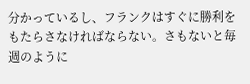分かっているし、フランクはすぐに勝利をもたらさなければならない。さもないと毎週のように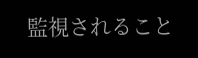監視されること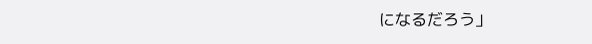になるだろう」